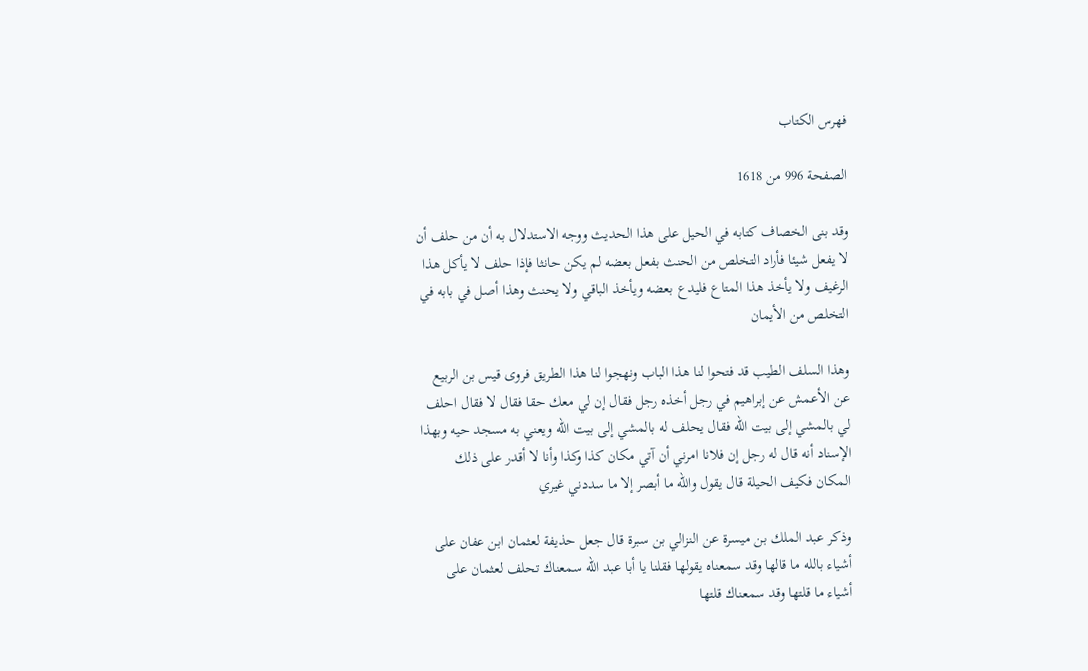فهرس الكتاب

الصفحة 996 من 1618

وقد بنى الخصاف كتابه في الحيل على هذا الحديث ووجه الاستدلال به أن من حلف أن لا يفعل شيئا فأراد التخلص من الحنث بفعل بعضه لم يكن حانثا فإذا حلف لا يأكل هذا الرغيف ولا يأخذ هذا المتاع فليدع بعضه ويأخذ الباقي ولا يحنث وهذا أصل في بابه في التخلص من الأيمان

وهذا السلف الطيب قد فتحوا لنا هذا الباب ونهجوا لنا هذا الطريق فروى قيس بن الربيع عن الأعمش عن إبراهيم في رجل أخذه رجل فقال إن لي معك حقا فقال لا فقال احلف لي بالمشي إلى بيت الله فقال يحلف له بالمشي إلى بيت الله ويعني به مسجد حيه وبهذا الإسناد أنه قال له رجل إن فلانا امرني أن آتي مكان كذا وكذا وأنا لا أقدر على ذلك المكان فكيف الحيلة قال يقول والله ما أبصر إلا ما سددني غيري

وذكر عبد الملك بن ميسرة عن النزالي بن سبرة قال جعل حذيفة لعثمان ابن عفان على أشياء بالله ما قالها وقد سمعناه يقولها فقلنا يا أبا عبد الله سمعناك تحلف لعثمان على أشياء ما قلتها وقد سمعناك قلتها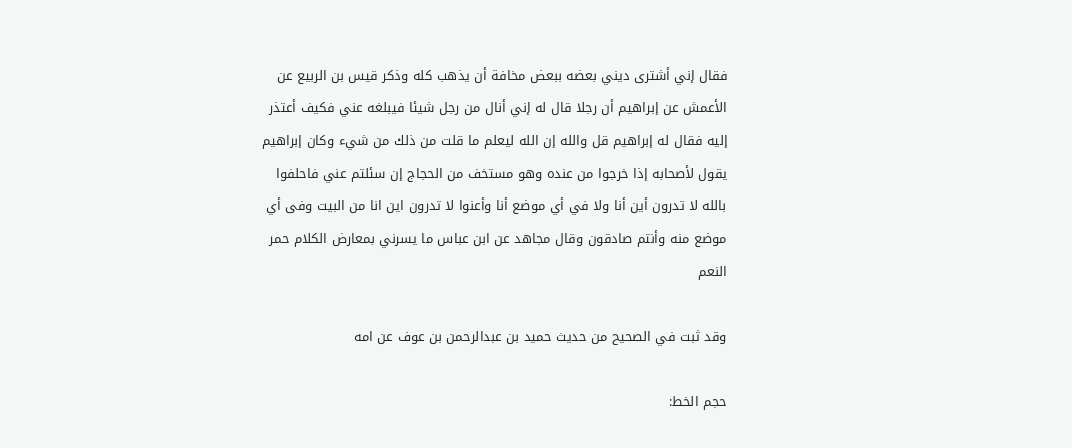فقال إني أشترى ديني بعضه ببعض مخافة أن يذهب كله وذكر قيس بن الربيع عن الأعمش عن إبراهيم أن رجلا قال له إني أنال من رجل شيئا فيبلغه عني فكيف أعتذر إليه فقال له إبراهيم قل والله إن الله ليعلم ما قلت من ذلك من شيء وكان إبراهيم يقول لأصحابه إذا خرجوا من عنده وهو مستخف من الحجاج إن سئلتم عني فاحلفوا بالله لا تدرون أين أنا ولا في أي موضع أنا وأعنوا لا تدرون اين انا من البيت وفى أي موضع منه وأنتم صادقون وقال مجاهد عن ابن عباس ما يسرني بمعارض الكلام حمر النعم

وقد ثبت في الصحيح من حديث حميد بن عبدالرحمن بن عوف عن امه

حجم الخط: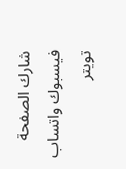شارك الصفحة
فيسبوك واتساب تويتر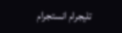تليجرام انستجرام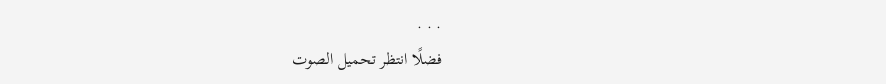. . .
فضلًا انتظر تحميل الصوت